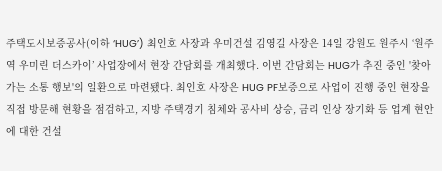주택도시보증공사(이하 ‘HUG’) 최인호 사장과 우미건설 김영길 사장은 14일 강원도 원주시 ‘원주역 우미린 더스카이’ 사업장에서 현장 간담회를 개최했다. 이번 간담회는 HUG가 추진 중인 '찾아가는 소통 행보'의 일환으로 마련됐다. 최인호 사장은 HUG PF보증으로 사업이 진행 중인 현장을 직접 방문해 현황을 점검하고, 지방 주택경기 침체와 공사비 상승, 금리 인상 장기화 등 업계 현안에 대한 건설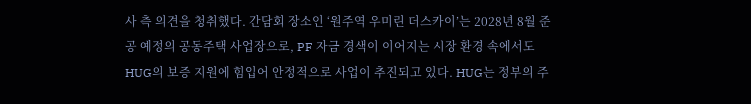사 측 의견을 청취했다. 간담회 장소인 ‘원주역 우미린 더스카이’는 2028년 8월 준공 예정의 공동주택 사업장으로, PF 자금 경색이 이어지는 시장 환경 속에서도 HUG의 보증 지원에 힘입어 안정적으로 사업이 추진되고 있다. HUG는 정부의 주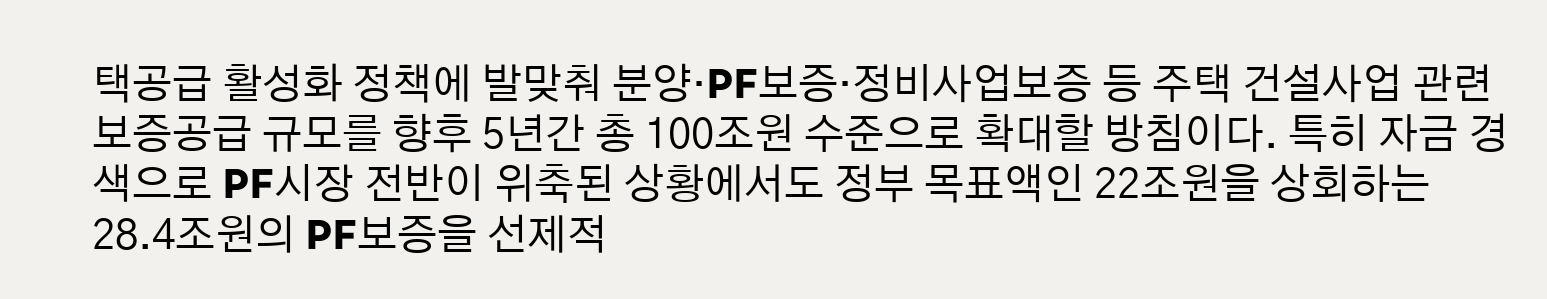택공급 활성화 정책에 발맞춰 분양·PF보증·정비사업보증 등 주택 건설사업 관련 보증공급 규모를 향후 5년간 총 100조원 수준으로 확대할 방침이다. 특히 자금 경색으로 PF시장 전반이 위축된 상황에서도 정부 목표액인 22조원을 상회하는 28.4조원의 PF보증을 선제적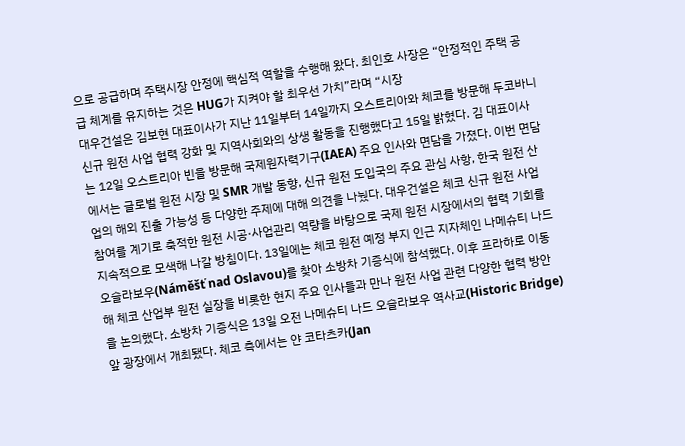으로 공급하며 주택시장 안정에 핵심적 역할을 수행해 왔다. 최인호 사장은 “안정적인 주택 공급 체계를 유지하는 것은 HUG가 지켜야 할 최우선 가치”라며 “시장
대우건설은 김보현 대표이사가 지난 11일부터 14일까지 오스트리아와 체코를 방문해 두코바니 신규 원전 사업 협력 강화 및 지역사회와의 상생 활동을 진행했다고 15일 밝혔다. 김 대표이사는 12일 오스트리아 빈을 방문해 국제원자력기구(IAEA) 주요 인사와 면담을 가졌다. 이번 면담에서는 글로벌 원전 시장 및 SMR 개발 동향, 신규 원전 도입국의 주요 관심 사항, 한국 원전 산업의 해외 진출 가능성 등 다양한 주제에 대해 의견을 나눴다. 대우건설은 체코 신규 원전 사업 참여를 계기로 축적한 원전 시공·사업관리 역량을 바탕으로 국제 원전 시장에서의 협력 기회를 지속적으로 모색해 나갈 방침이다. 13일에는 체코 원전 예정 부지 인근 지자체인 나메슈티 나드 오슬라보우(Náměšť nad Oslavou)를 찾아 소방차 기증식에 참석했다. 이후 프라하로 이동해 체코 산업부 원전 실장을 비롯한 현지 주요 인사들과 만나 원전 사업 관련 다양한 협력 방안을 논의했다. 소방차 기증식은 13일 오전 나메슈티 나드 오슬라보우 역사교(Historic Bridge) 앞 광장에서 개최됐다. 체코 측에서는 얀 코타츠카(Jan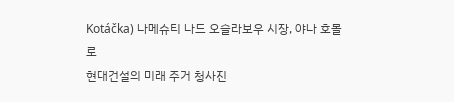Kotáčka) 나메슈티 나드 오슬라보우 시장, 야나 호몰로
현대건설의 미래 주거 청사진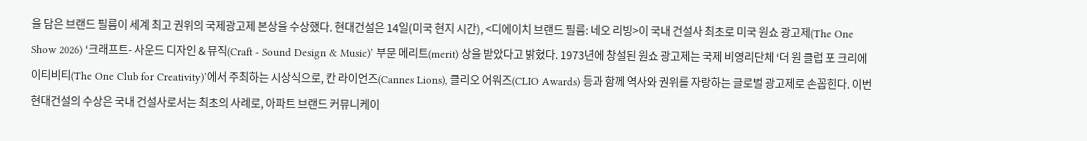을 담은 브랜드 필름이 세계 최고 권위의 국제광고제 본상을 수상했다. 현대건설은 14일(미국 현지 시간), <디에이치 브랜드 필름: 네오 리빙>이 국내 건설사 최초로 미국 원쇼 광고제(The One Show 2026) ‘크래프트- 사운드 디자인 & 뮤직(Craft - Sound Design & Music)’ 부문 메리트(merit) 상을 받았다고 밝혔다. 1973년에 창설된 원쇼 광고제는 국제 비영리단체 ‘더 원 클럽 포 크리에이티비티(The One Club for Creativity)’에서 주최하는 시상식으로, 칸 라이언즈(Cannes Lions), 클리오 어워즈(CLIO Awards) 등과 함께 역사와 권위를 자랑하는 글로벌 광고제로 손꼽힌다. 이번 현대건설의 수상은 국내 건설사로서는 최초의 사례로, 아파트 브랜드 커뮤니케이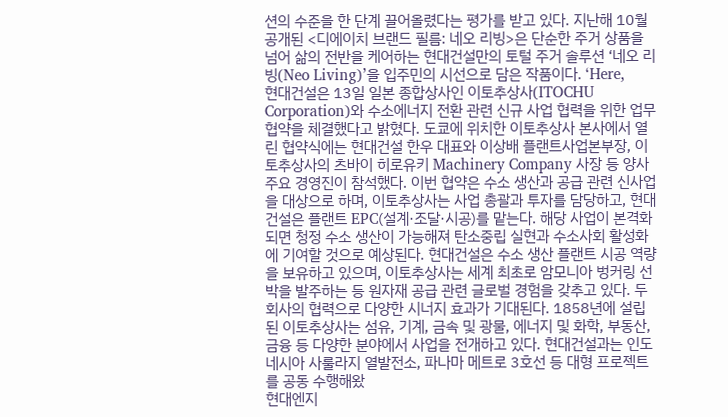션의 수준을 한 단계 끌어올렸다는 평가를 받고 있다. 지난해 10월 공개된 <디에이치 브랜드 필름: 네오 리빙>은 단순한 주거 상품을 넘어 삶의 전반을 케어하는 현대건설만의 토털 주거 솔루션 ‘네오 리빙(Neo Living)’을 입주민의 시선으로 담은 작품이다. ‘Here,
현대건설은 13일 일본 종합상사인 이토추상사(ITOCHU Corporation)와 수소에너지 전환 관련 신규 사업 협력을 위한 업무협약을 체결했다고 밝혔다. 도쿄에 위치한 이토추상사 본사에서 열린 협약식에는 현대건설 한우 대표와 이상배 플랜트사업본부장, 이토추상사의 츠바이 히로유키 Machinery Company 사장 등 양사 주요 경영진이 참석했다. 이번 협약은 수소 생산과 공급 관련 신사업을 대상으로 하며, 이토추상사는 사업 총괄과 투자를 담당하고, 현대건설은 플랜트 EPC(설계·조달·시공)를 맡는다. 해당 사업이 본격화되면 청정 수소 생산이 가능해져 탄소중립 실현과 수소사회 활성화에 기여할 것으로 예상된다. 현대건설은 수소 생산 플랜트 시공 역량을 보유하고 있으며, 이토추상사는 세계 최초로 암모니아 벙커링 선박을 발주하는 등 원자재 공급 관련 글로벌 경험을 갖추고 있다. 두 회사의 협력으로 다양한 시너지 효과가 기대된다. 1858년에 설립된 이토추상사는 섬유, 기계, 금속 및 광물, 에너지 및 화학, 부동산, 금융 등 다양한 분야에서 사업을 전개하고 있다. 현대건설과는 인도네시아 사룰라지 열발전소, 파나마 메트로 3호선 등 대형 프로젝트를 공동 수행해왔
현대엔지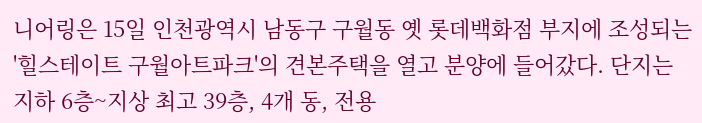니어링은 15일 인천광역시 남동구 구월동 옛 롯데백화점 부지에 조성되는 '힐스테이트 구월아트파크'의 견본주택을 열고 분양에 들어갔다. 단지는 지하 6층~지상 최고 39층, 4개 동, 전용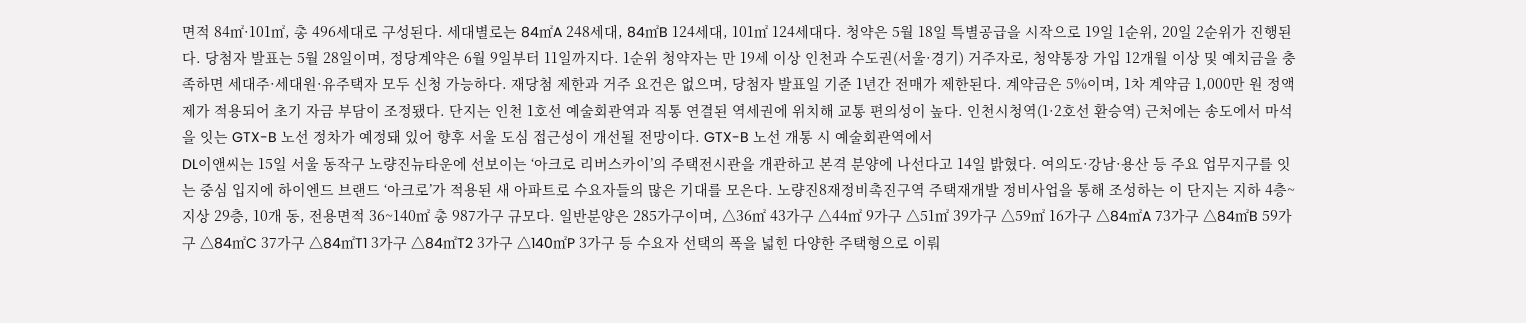면적 84㎡·101㎡, 총 496세대로 구성된다. 세대별로는 84㎡A 248세대, 84㎡B 124세대, 101㎡ 124세대다. 청약은 5월 18일 특별공급을 시작으로 19일 1순위, 20일 2순위가 진행된다. 당첨자 발표는 5월 28일이며, 정당계약은 6월 9일부터 11일까지다. 1순위 청약자는 만 19세 이상 인천과 수도권(서울·경기) 거주자로, 청약통장 가입 12개월 이상 및 예치금을 충족하면 세대주·세대원·유주택자 모두 신청 가능하다. 재당첨 제한과 거주 요건은 없으며, 당첨자 발표일 기준 1년간 전매가 제한된다. 계약금은 5%이며, 1차 계약금 1,000만 원 정액제가 적용되어 초기 자금 부담이 조정됐다. 단지는 인천 1호선 예술회관역과 직통 연결된 역세권에 위치해 교통 편의성이 높다. 인천시청역(1·2호선 환승역) 근처에는 송도에서 마석을 잇는 GTX-B 노선 정차가 예정돼 있어 향후 서울 도심 접근성이 개선될 전망이다. GTX-B 노선 개통 시 예술회관역에서
DL이앤씨는 15일 서울 동작구 노량진뉴타운에 선보이는 ‘아크로 리버스카이’의 주택전시관을 개관하고 본격 분양에 나선다고 14일 밝혔다. 여의도·강남·용산 등 주요 업무지구를 잇는 중심 입지에 하이엔드 브랜드 ‘아크로’가 적용된 새 아파트로 수요자들의 많은 기대를 모은다. 노량진8재정비촉진구역 주택재개발 정비사업을 통해 조성하는 이 단지는 지하 4층~지상 29층, 10개 동, 전용면적 36~140㎡ 총 987가구 규모다. 일반분양은 285가구이며, △36㎡ 43가구 △44㎡ 9가구 △51㎡ 39가구 △59㎡ 16가구 △84㎡A 73가구 △84㎡B 59가구 △84㎡C 37가구 △84㎡T1 3가구 △84㎡T2 3가구 △140㎡P 3가구 등 수요자 선택의 폭을 넓힌 다양한 주택형으로 이뤄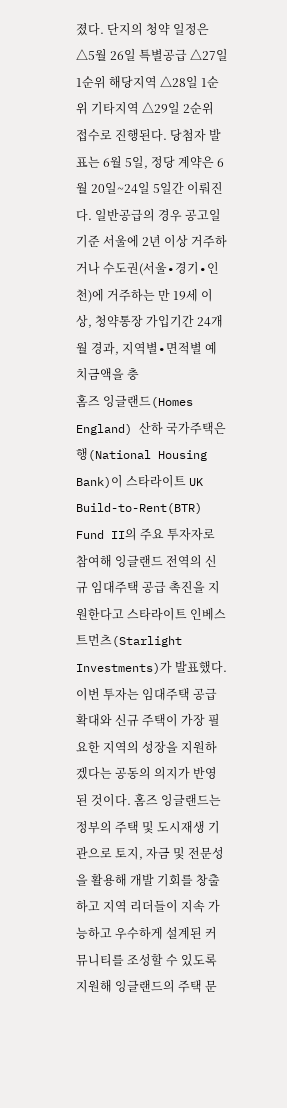졌다. 단지의 청약 일정은 △5월 26일 특별공급 △27일 1순위 해당지역 △28일 1순위 기타지역 △29일 2순위 접수로 진행된다. 당첨자 발표는 6월 5일, 정당 계약은 6월 20일~24일 5일간 이뤄진다. 일반공급의 경우 공고일 기준 서울에 2년 이상 거주하거나 수도권(서울∙경기∙인천)에 거주하는 만 19세 이상, 청약통장 가입기간 24개월 경과, 지역별∙면적별 예치금액을 충
홈즈 잉글랜드(Homes England) 산하 국가주택은행(National Housing Bank)이 스타라이트 UK Build-to-Rent(BTR) Fund II의 주요 투자자로 참여해 잉글랜드 전역의 신규 임대주택 공급 촉진을 지원한다고 스타라이트 인베스트먼츠(Starlight Investments)가 발표했다. 이번 투자는 임대주택 공급 확대와 신규 주택이 가장 필요한 지역의 성장을 지원하겠다는 공동의 의지가 반영된 것이다. 홈즈 잉글랜드는 정부의 주택 및 도시재생 기관으로 토지, 자금 및 전문성을 활용해 개발 기회를 창출하고 지역 리더들이 지속 가능하고 우수하게 설계된 커뮤니티를 조성할 수 있도록 지원해 잉글랜드의 주택 문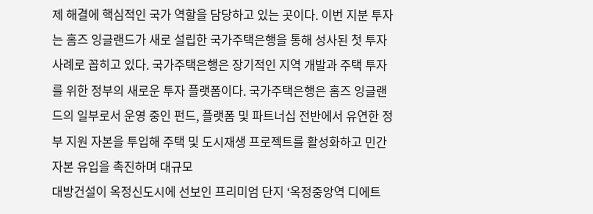제 해결에 핵심적인 국가 역할을 담당하고 있는 곳이다. 이번 지분 투자는 홈즈 잉글랜드가 새로 설립한 국가주택은행을 통해 성사된 첫 투자 사례로 꼽히고 있다. 국가주택은행은 장기적인 지역 개발과 주택 투자를 위한 정부의 새로운 투자 플랫폼이다. 국가주택은행은 홈즈 잉글랜드의 일부로서 운영 중인 펀드, 플랫폼 및 파트너십 전반에서 유연한 정부 지원 자본을 투입해 주택 및 도시재생 프로젝트를 활성화하고 민간 자본 유입을 촉진하며 대규모
대방건설이 옥정신도시에 선보인 프리미엄 단지 ‘옥정중앙역 디에트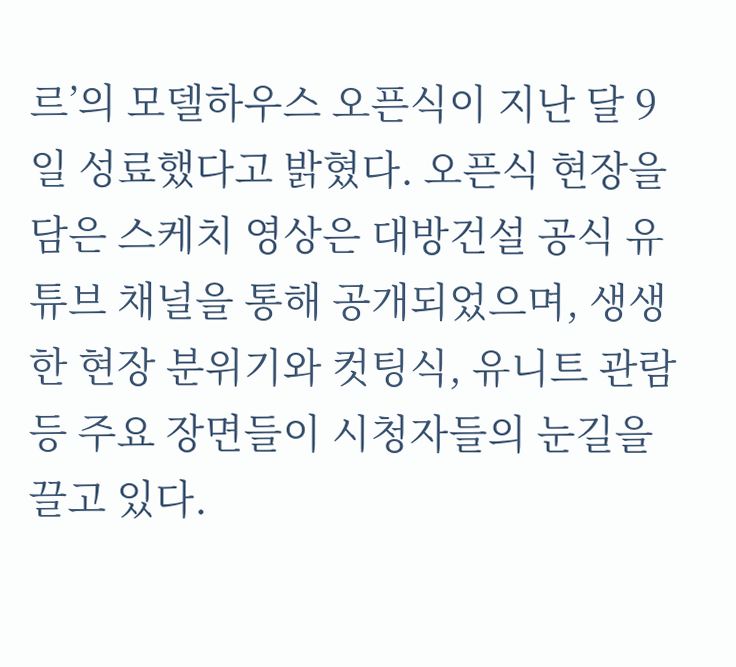르’의 모델하우스 오픈식이 지난 달 9일 성료했다고 밝혔다. 오픈식 현장을 담은 스케치 영상은 대방건설 공식 유튜브 채널을 통해 공개되었으며, 생생한 현장 분위기와 컷팅식, 유니트 관람 등 주요 장면들이 시청자들의 눈길을 끌고 있다.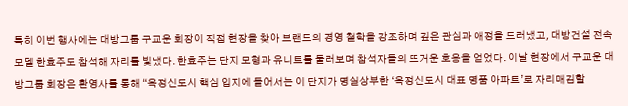특히 이번 행사에는 대방그룹 구교운 회장이 직접 현장을 찾아 브랜드의 경영 철학을 강조하며 깊은 관심과 애정을 드러냈고, 대방건설 전속모델 한효주도 참석해 자리를 빛냈다. 한효주는 단지 모형과 유니트를 둘러보며 참석자들의 뜨거운 호응을 얻었다. 이날 현장에서 구교운 대방그룹 회장은 환영사를 통해 “옥정신도시 핵심 입지에 들어서는 이 단지가 명실상부한 ‘옥정신도시 대표 명품 아파트’로 자리매김할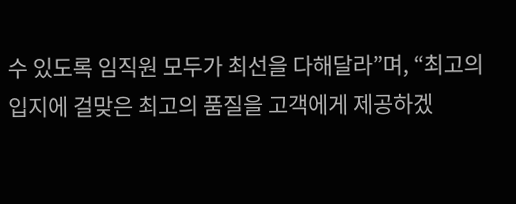수 있도록 임직원 모두가 최선을 다해달라”며, “최고의 입지에 걸맞은 최고의 품질을 고객에게 제공하겠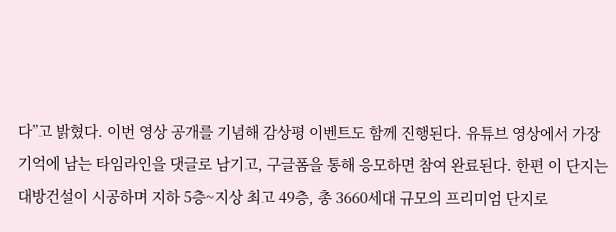다”고 밝혔다. 이번 영상 공개를 기념해 감상평 이벤트도 함께 진행된다. 유튜브 영상에서 가장 기억에 남는 타임라인을 댓글로 남기고, 구글폼을 통해 응모하면 참여 완료된다. 한편 이 단지는 대방건설이 시공하며 지하 5층~지상 최고 49층, 총 3660세대 규모의 프리미엄 단지로